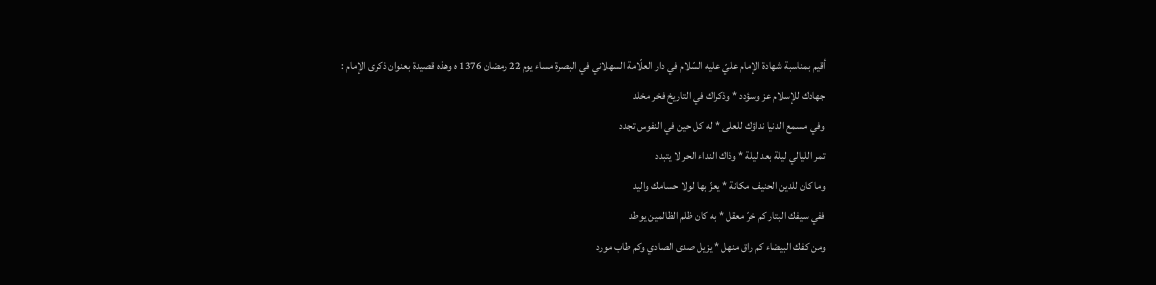أقيم بمناسبة شهادة الإمام عليّ عليه السّلام في دار العلّامة السهلاني في البصرة مساء يوم 22 رمضان 1376 ه وهذه قصيدة بعنوان ذكرى الإمام :
جهادك للإسلام عز وسؤدد * وذكراك في التاريخ فخر مخلد
وفي مسمع الدنيا نداؤك للعلى * له كل حين في النفوس تجدد
تمر الليالي ليلة بعد ليلة * وذاك النداء الحر لا يتبدد
وما كان للدين الحنيف مكانة * يعزّ بها لولا حسامك واليد
ففي سيفك البتار كم خرّ معقل * به كان ظلم الظالمين يوطد
ومن كفك البيضاء كم راق منهل * يزيل صدى الصادي وكم طاب مورد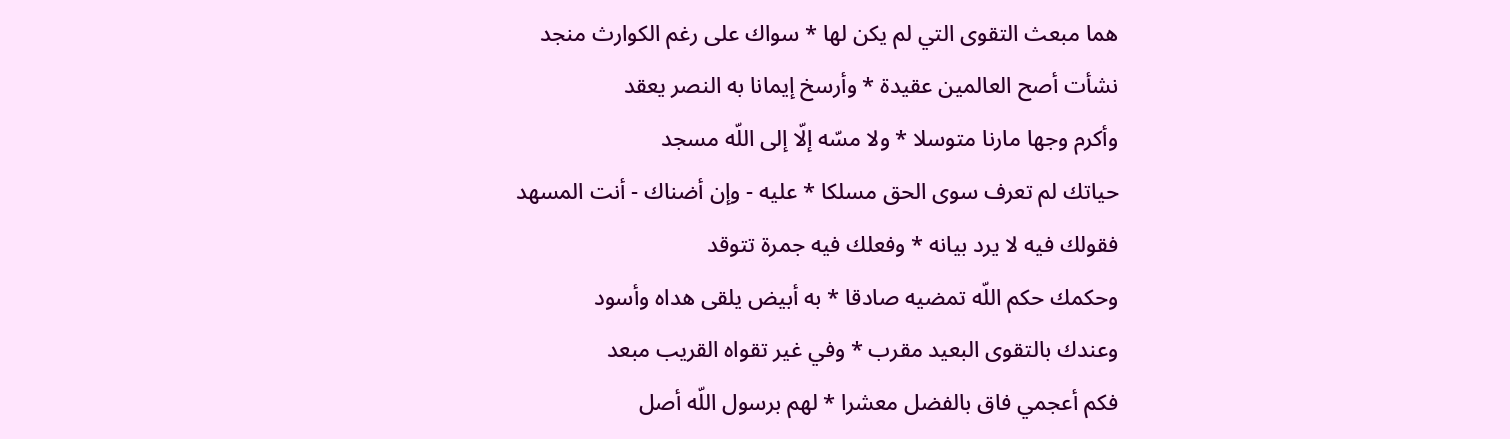هما مبعث التقوى التي لم يكن لها * سواك على رغم الكوارث منجد
نشأت أصح العالمين عقيدة * وأرسخ إيمانا به النصر يعقد
وأكرم وجها مارنا متوسلا * ولا مسّه إلّا إلى اللّه مسجد
حياتك لم تعرف سوى الحق مسلكا * عليه - وإن أضناك - أنت المسهد
فقولك فيه لا يرد بيانه * وفعلك فيه جمرة تتوقد
وحكمك حكم اللّه تمضيه صادقا * به أبيض يلقى هداه وأسود
وعندك بالتقوى البعيد مقرب * وفي غير تقواه القريب مبعد
فكم أعجمي فاق بالفضل معشرا * لهم برسول اللّه أصل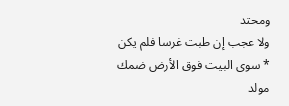ومحتد
ولا عجب إن طبت غرسا فلم يكن * سوى البيت فوق الأرض ضمك مولد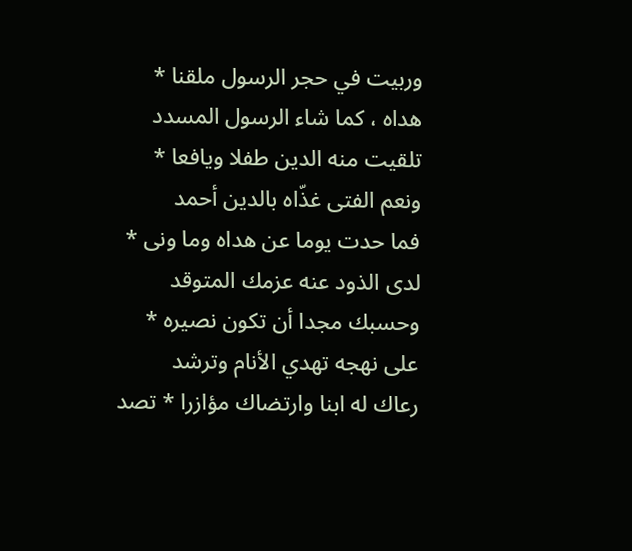وربيت في حجر الرسول ملقنا * هداه ، كما شاء الرسول المسدد
تلقيت منه الدين طفلا ويافعا * ونعم الفتى غذّاه بالدين أحمد
فما حدت يوما عن هداه وما ونى * لدى الذود عنه عزمك المتوقد
وحسبك مجدا أن تكون نصيره * على نهجه تهدي الأنام وترشد
رعاك له ابنا وارتضاك مؤازرا * تصد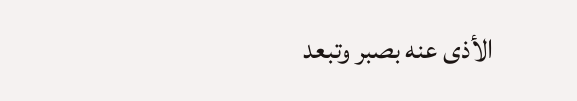الأذى عنه بصبر وتبعد